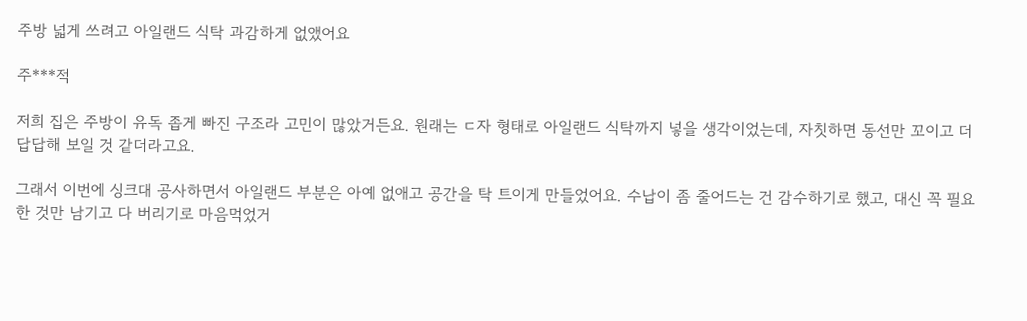주방 넓게 쓰려고 아일랜드 식탁 과감하게 없앴어요

주***적

저희 집은 주방이 유독 좁게 빠진 구조라 고민이 많았거든요. 원래는 ㄷ자 형태로 아일랜드 식탁까지 넣을 생각이었는데, 자칫하면 동선만 꼬이고 더 답답해 보일 것 같더라고요.

그래서 이번에 싱크대 공사하면서 아일랜드 부분은 아예 없애고 공간을 탁 트이게 만들었어요. 수납이 좀 줄어드는 건 감수하기로 했고, 대신 꼭 필요한 것만 남기고 다 버리기로 마음먹었거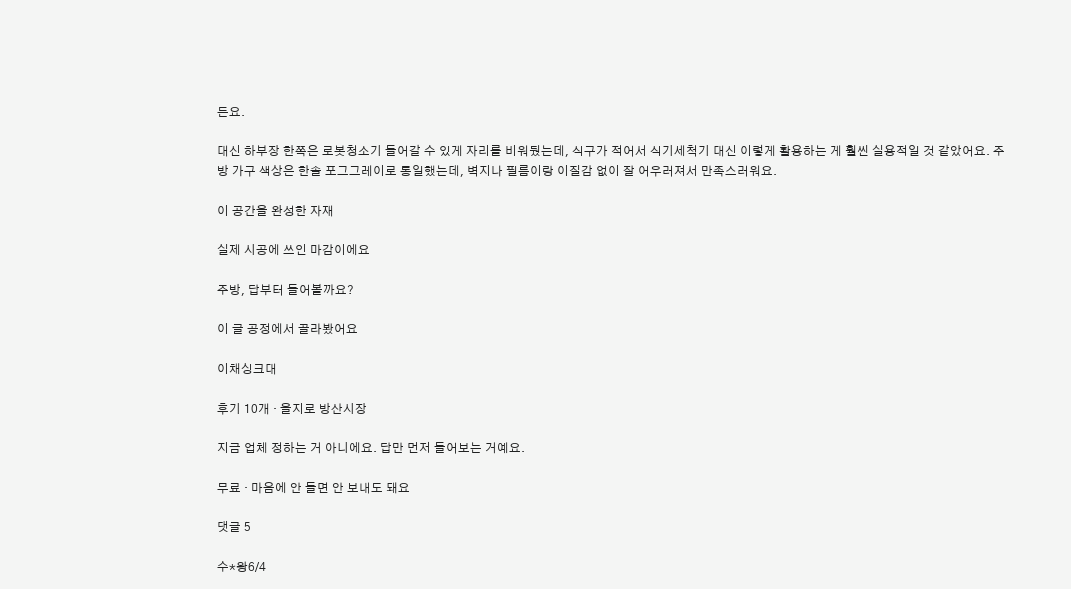든요.

대신 하부장 한쪽은 로봇청소기 들어갈 수 있게 자리를 비워뒀는데, 식구가 적어서 식기세척기 대신 이렇게 활용하는 게 훨씬 실용적일 것 같았어요. 주방 가구 색상은 한솔 포그그레이로 통일했는데, 벽지나 필름이랑 이질감 없이 잘 어우러져서 만족스러워요.

이 공간을 완성한 자재

실제 시공에 쓰인 마감이에요

주방, 답부터 들어볼까요?

이 글 공정에서 골라봤어요

이채싱크대

후기 10개 · 을지로 방산시장

지금 업체 정하는 거 아니에요. 답만 먼저 들어보는 거예요.

무료 · 마음에 안 들면 안 보내도 돼요

댓글 5

수*왕6/4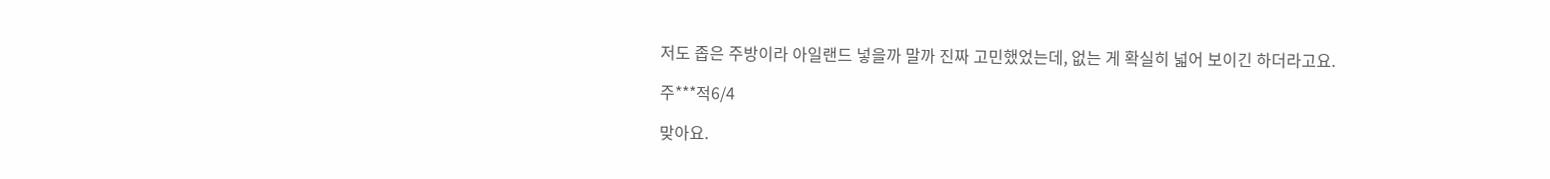저도 좁은 주방이라 아일랜드 넣을까 말까 진짜 고민했었는데, 없는 게 확실히 넓어 보이긴 하더라고요.

주***적6/4

맞아요.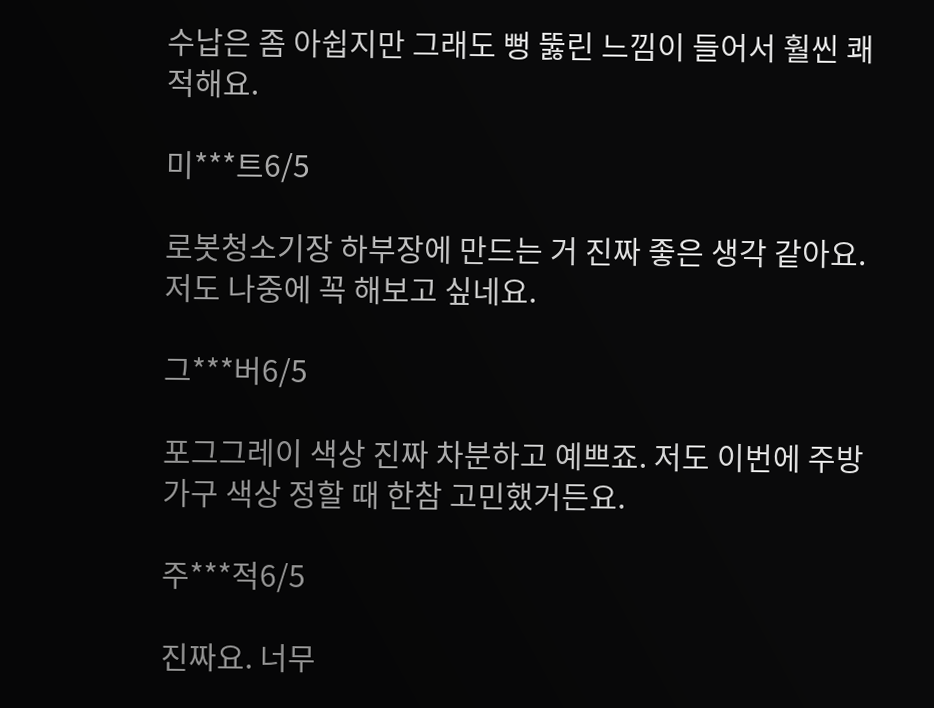수납은 좀 아쉽지만 그래도 뻥 뚫린 느낌이 들어서 훨씬 쾌적해요.

미***트6/5

로봇청소기장 하부장에 만드는 거 진짜 좋은 생각 같아요. 저도 나중에 꼭 해보고 싶네요.

그***버6/5

포그그레이 색상 진짜 차분하고 예쁘죠. 저도 이번에 주방 가구 색상 정할 때 한참 고민했거든요.

주***적6/5

진짜요. 너무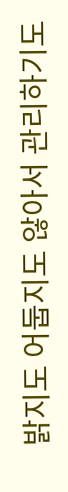밝지도 어둡지도 않아서 관리하기도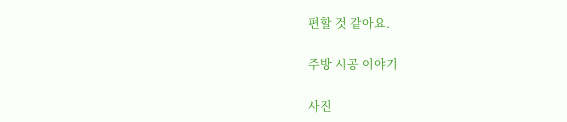편할 것 같아요.

주방 시공 이야기

사진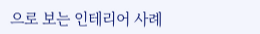으로 보는 인테리어 사례